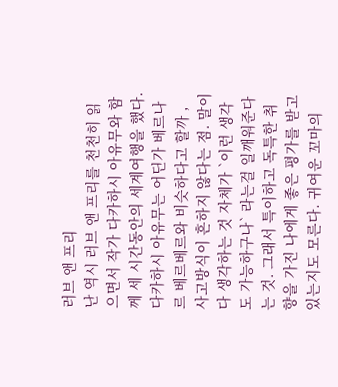러브 앤 프리
난 역시 러브 앤 프리를 천천히 읽으면서 작가 다카하시 아유무와 함께 세 시간동안의 세계여행을 했다. 다카하시 아유무는 어딘가 베르나르 베르베르와 비슷하다고 할까 , 사고방식이 흔하지 않다는 점. 말이다 생각하는 것 자체가 `이런 생각도 가능하구나` 라는걸 일깨워준다는 것. 그래서 특이하고 독특한 취향을 가진 나에게 좋은 평가를 받고 있는지도 모른다. 귀여운 꼬마의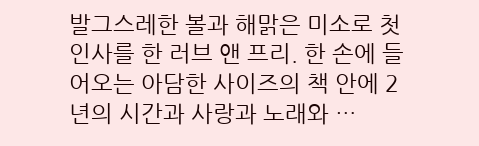발그스레한 볼과 해맑은 미소로 첫인사를 한 러브 앤 프리. 한 손에 들어오는 아담한 사이즈의 책 안에 2년의 시간과 사랑과 노래와 …